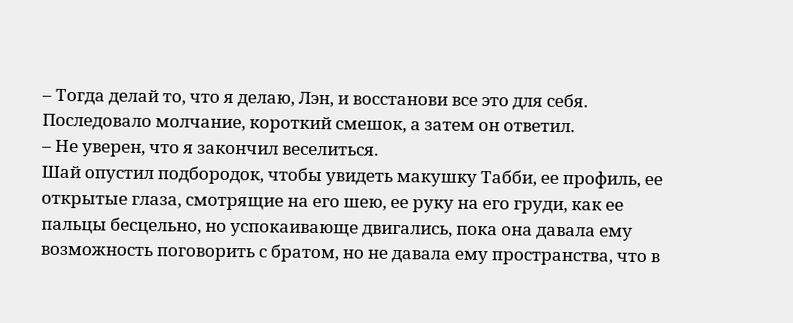– Тогда делай то, что я делаю, Лэн, и восстанови все это для себя.
Последовало молчание, короткий смешок, а затем он ответил.
– Не уверен, что я закончил веселиться.
Шай опустил подбородок, чтобы увидеть макушку Табби, ее профиль, ее открытые глаза, смотрящие на его шею, ее руку на его груди, как ее пальцы бесцельно, но успокаивающе двигались, пока она давала ему возможность поговорить с братом, но не давала ему пространства, что в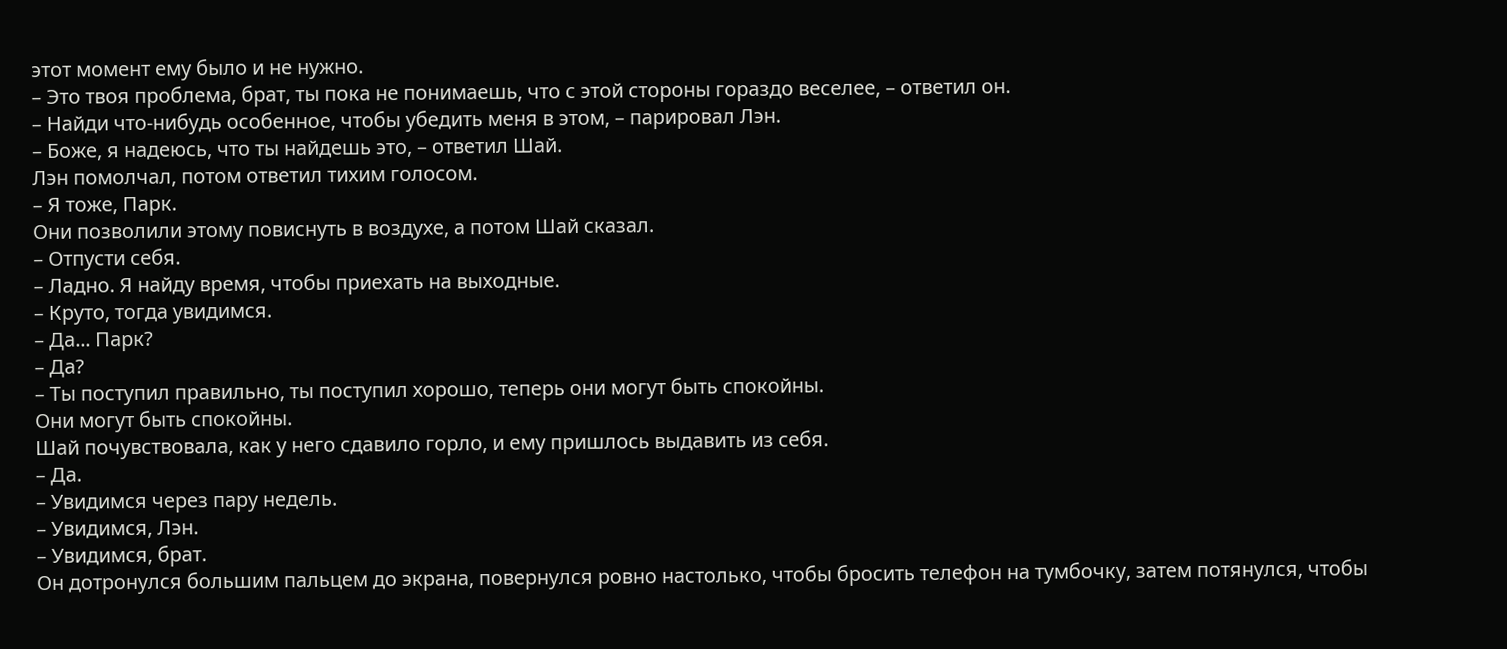этот момент ему было и не нужно.
– Это твоя проблема, брат, ты пока не понимаешь, что с этой стороны гораздо веселее, – ответил он.
– Найди что-нибудь особенное, чтобы убедить меня в этом, – парировал Лэн.
– Боже, я надеюсь, что ты найдешь это, – ответил Шай.
Лэн помолчал, потом ответил тихим голосом.
– Я тоже, Парк.
Они позволили этому повиснуть в воздухе, а потом Шай сказал.
– Отпусти себя.
– Ладно. Я найду время, чтобы приехать на выходные.
– Круто, тогда увидимся.
– Да... Парк?
– Да?
– Ты поступил правильно, ты поступил хорошо, теперь они могут быть спокойны.
Они могут быть спокойны.
Шай почувствовала, как у него сдавило горло, и ему пришлось выдавить из себя.
– Да.
– Увидимся через пару недель.
– Увидимся, Лэн.
– Увидимся, брат.
Он дотронулся большим пальцем до экрана, повернулся ровно настолько, чтобы бросить телефон на тумбочку, затем потянулся, чтобы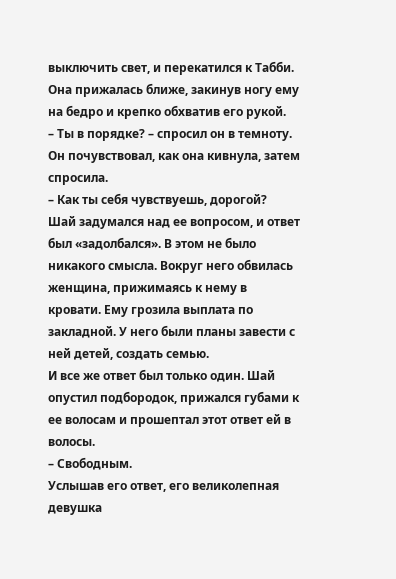выключить свет, и перекатился к Табби.
Она прижалась ближе, закинув ногу ему на бедро и крепко обхватив его рукой.
– Ты в порядке? – спросил он в темноту.
Он почувствовал, как она кивнула, затем спросила.
– Как ты себя чувствуешь, дорогой?
Шай задумался над ее вопросом, и ответ был «задолбался». В этом не было никакого смысла. Вокруг него обвилась женщина, прижимаясь к нему в кровати. Ему грозила выплата по закладной. У него были планы завести с ней детей, создать семью.
И все же ответ был только один. Шай опустил подбородок, прижался губами к ее волосам и прошептал этот ответ ей в волосы.
– Свободным.
Услышав его ответ, его великолепная девушка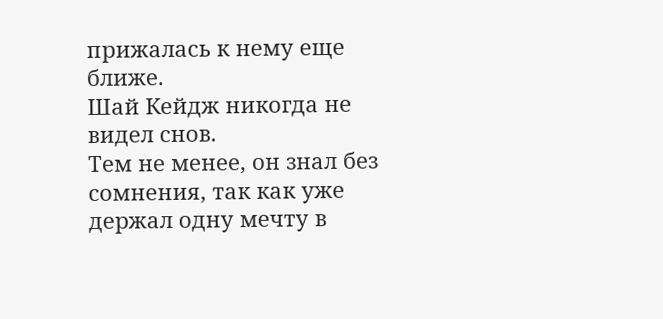прижалась к нему еще ближе.
Шай Кейдж никогда не видел снов.
Тем не менее, он знал без сомнения, так как уже держал одну мечту в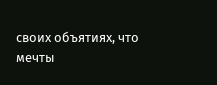своих объятиях, что мечты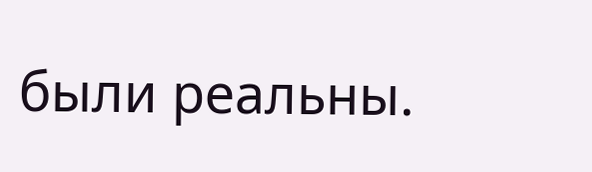были реальны.